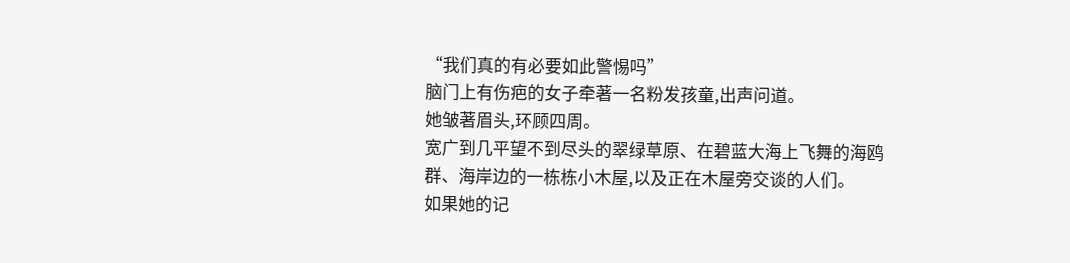“我们真的有必要如此警惕吗”
脑门上有伤疤的女子牵著一名粉发孩童,出声问道。
她皱著眉头,环顾四周。
宽广到几平望不到尽头的翠绿草原、在碧蓝大海上飞舞的海鸥群、海岸边的一栋栋小木屋,以及正在木屋旁交谈的人们。
如果她的记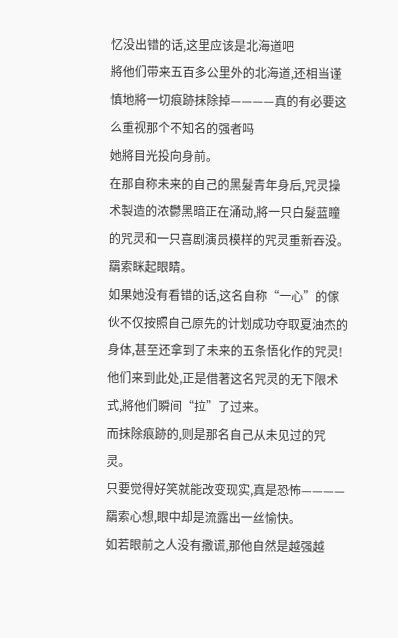忆没出错的话,这里应该是北海道吧
將他们带来五百多公里外的北海道,还相当谨慎地將一切痕跡抹除掉————真的有必要这么重视那个不知名的强者吗
她將目光投向身前。
在那自称未来的自己的黑髮青年身后,咒灵操术製造的浓鬱黑暗正在涌动,將一只白髮蓝瞳的咒灵和一只喜剧演员模样的咒灵重新吞没。
羂索眯起眼睛。
如果她没有看错的话,这名自称“一心”的傢伙不仅按照自己原先的计划成功夺取夏油杰的身体,甚至还拿到了未来的五条悟化作的咒灵!
他们来到此处,正是借著这名咒灵的无下限术式,將他们瞬间“拉”了过来。
而抹除痕跡的,则是那名自己从未见过的咒灵。
只要觉得好笑就能改变现实,真是恐怖————
羂索心想,眼中却是流露出一丝愉快。
如若眼前之人没有撒谎,那他自然是越强越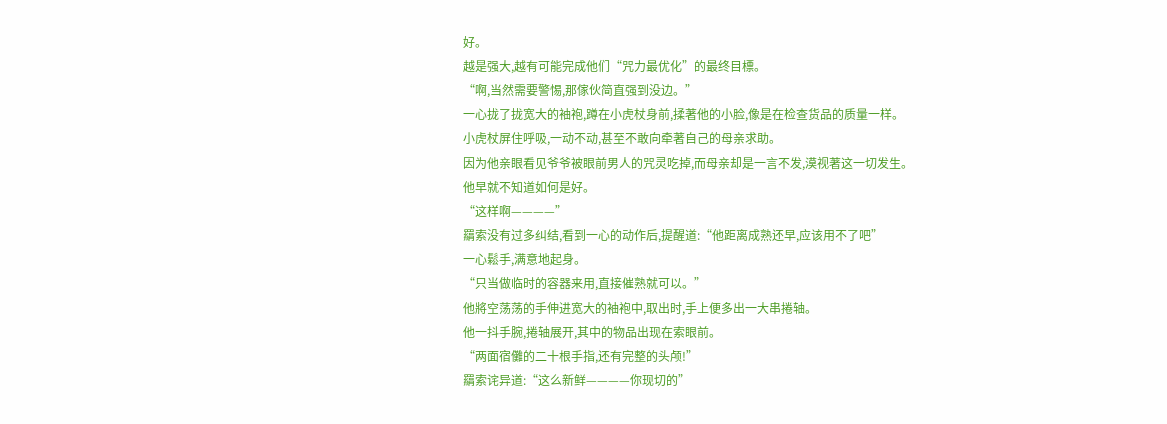好。
越是强大,越有可能完成他们“咒力最优化”的最终目標。
“啊,当然需要警惕,那傢伙简直强到没边。”
一心拢了拢宽大的袖袍,蹲在小虎杖身前,揉著他的小脸,像是在检查货品的质量一样。
小虎杖屏住呼吸,一动不动,甚至不敢向牵著自己的母亲求助。
因为他亲眼看见爷爷被眼前男人的咒灵吃掉,而母亲却是一言不发,漠视著这一切发生。
他早就不知道如何是好。
“这样啊————”
羂索没有过多纠结,看到一心的动作后,提醒道:“他距离成熟还早,应该用不了吧”
一心鬆手,满意地起身。
“只当做临时的容器来用,直接催熟就可以。”
他將空荡荡的手伸进宽大的袖袍中,取出时,手上便多出一大串捲轴。
他一抖手腕,捲轴展开,其中的物品出现在索眼前。
“两面宿儺的二十根手指,还有完整的头颅!”
羂索诧异道:“这么新鲜————你现切的”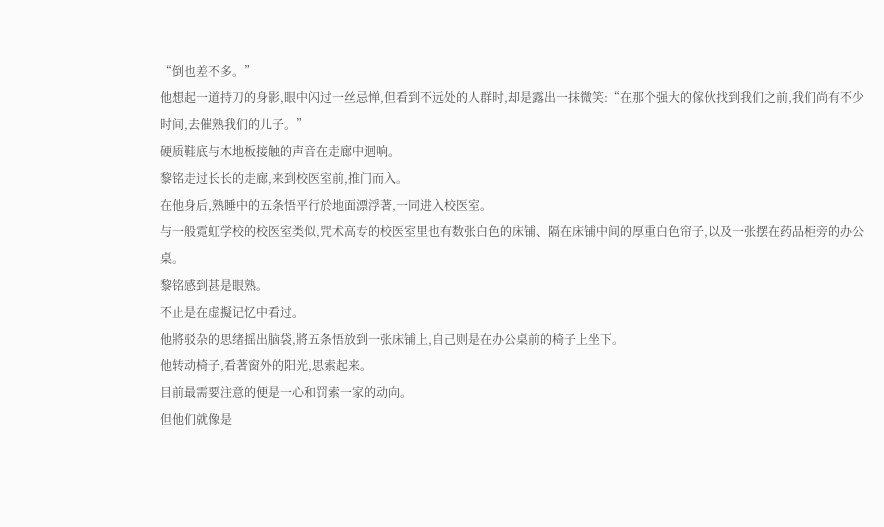“倒也差不多。”
他想起一道持刀的身影,眼中闪过一丝忌惮,但看到不远处的人群时,却是露出一抹微笑:“在那个强大的傢伙找到我们之前,我们尚有不少时间,去催熟我们的儿子。”
硬质鞋底与木地板接触的声音在走廊中迴响。
黎铭走过长长的走廊,来到校医室前,推门而入。
在他身后,熟睡中的五条悟平行於地面漂浮著,一同进入校医室。
与一般霓虹学校的校医室类似,咒术高专的校医室里也有数张白色的床铺、隔在床铺中间的厚重白色帘子,以及一张摆在药品柜旁的办公桌。
黎铭感到甚是眼熟。
不止是在虚擬记忆中看过。
他將驳杂的思绪摇出脑袋,將五条悟放到一张床铺上,自己则是在办公桌前的椅子上坐下。
他转动椅子,看著窗外的阳光,思索起来。
目前最需要注意的便是一心和罚索一家的动向。
但他们就像是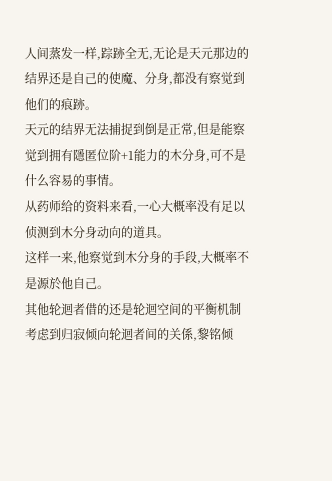人间蒸发一样,踪跡全无,无论是天元那边的结界还是自己的使魔、分身,都没有察觉到他们的痕跡。
天元的结界无法捕捉到倒是正常,但是能察觉到拥有隱匿位阶+1能力的木分身,可不是什么容易的事情。
从药师给的资料来看,一心大概率没有足以侦测到木分身动向的道具。
这样一来,他察觉到木分身的手段,大概率不是源於他自己。
其他轮迴者借的还是轮迴空间的平衡机制
考虑到归寂倾向轮迴者间的关係,黎铭倾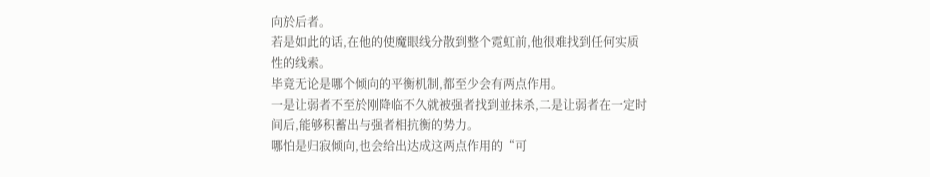向於后者。
若是如此的话,在他的使魔眼线分散到整个霓虹前,他很难找到任何实质性的线索。
毕竟无论是哪个倾向的平衡机制,都至少会有两点作用。
一是让弱者不至於刚降临不久就被强者找到並抹杀,二是让弱者在一定时间后,能够积蓄出与强者相抗衡的势力。
哪怕是归寂倾向,也会给出达成这两点作用的“可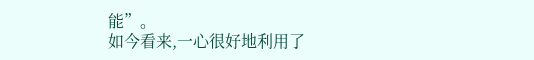能”。
如今看来,一心很好地利用了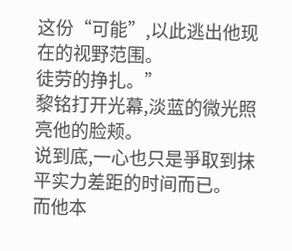这份“可能”,以此逃出他现在的视野范围。
徒劳的挣扎。”
黎铭打开光幕,淡蓝的微光照亮他的脸颊。
说到底,一心也只是爭取到抹平实力差距的时间而已。
而他本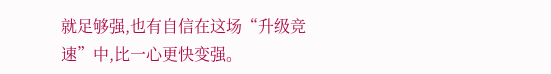就足够强,也有自信在这场“升级竞速”中,比一心更快变强。